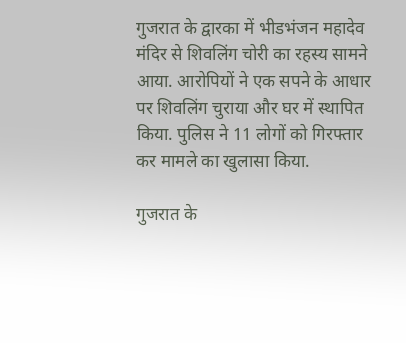गुजरात के द्वारका में भीडभंजन महादेव मंदिर से शिवलिंग चोरी का रहस्य सामने आया. आरोपियों ने एक सपने के आधार पर शिवलिंग चुराया और घर में स्थापित किया. पुलिस ने 11 लोगों को गिरफ्तार कर मामले का खुलासा किया.

गुजरात के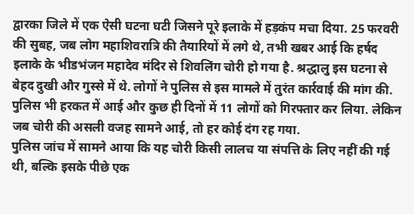द्वारका जिले में एक ऐसी घटना घटी जिसने पूरे इलाके में हड़कंप मचा दिया. 25 फरवरी की सुबह, जब लोग महाशिवरात्रि की तैयारियों में लगे थे, तभी खबर आई कि हर्षद इलाके के भीडभंजन महादेव मंदिर से शिवलिंग चोरी हो गया है. श्रद्धालु इस घटना से बेहद दुखी और गुस्से में थे. लोगों ने पुलिस से इस मामले में तुरंत कार्रवाई की मांग की. पुलिस भी हरकत में आई और कुछ ही दिनों में 11 लोगों को गिरफ्तार कर लिया. लेकिन जब चोरी की असली वजह सामने आई, तो हर कोई दंग रह गया.
पुलिस जांच में सामने आया कि यह चोरी किसी लालच या संपत्ति के लिए नहीं की गई थी, बल्कि इसके पीछे एक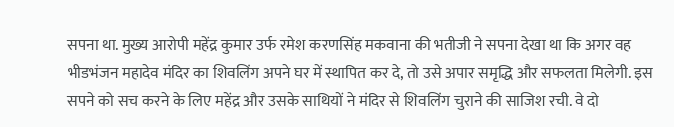सपना था. मुख्य आरोपी महेंद्र कुमार उर्फ रमेश करणसिंह मकवाना की भतीजी ने सपना देखा था कि अगर वह भीडभंजन महादेव मंदिर का शिवलिंग अपने घर में स्थापित कर दे, तो उसे अपार समृद्धि और सफलता मिलेगी. इस सपने को सच करने के लिए महेंद्र और उसके साथियों ने मंदिर से शिवलिंग चुराने की साजिश रची. वे दो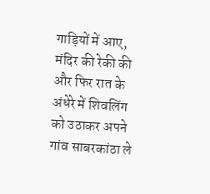गाड़ियों में आए, मंदिर की रेकी की और फिर रात के अंधेरे में शिवलिंग को उठाकर अपने गांव साबरकांठा ले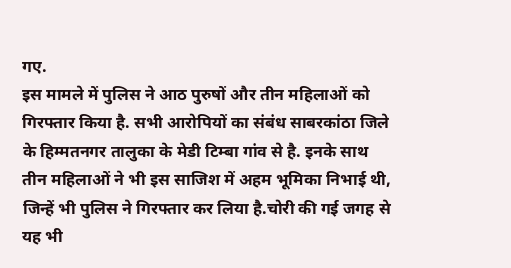गए.
इस मामले में पुलिस ने आठ पुरुषों और तीन महिलाओं को गिरफ्तार किया है. सभी आरोपियों का संबंध साबरकांठा जिले के हिम्मतनगर तालुका के मेडी टिम्बा गांव से है. इनके साथ तीन महिलाओं ने भी इस साजिश में अहम भूमिका निभाई थी, जिन्हें भी पुलिस ने गिरफ्तार कर लिया है.चोरी की गई जगह से यह भी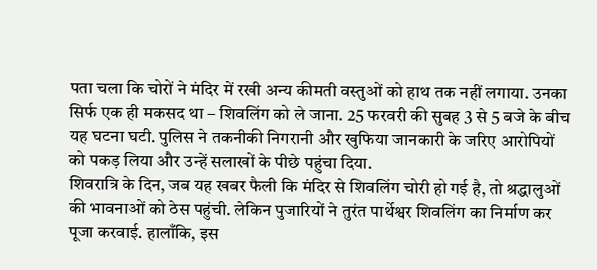पता चला कि चोरों ने मंदिर में रखी अन्य कीमती वस्तुओं को हाथ तक नहीं लगाया. उनका सिर्फ एक ही मकसद था – शिवलिंग को ले जाना. 25 फरवरी की सुबह 3 से 5 बजे के बीच यह घटना घटी. पुलिस ने तकनीकी निगरानी और खुफिया जानकारी के जरिए आरोपियों को पकड़ लिया और उन्हें सलाखों के पीछे पहुंचा दिया.
शिवरात्रि के दिन, जब यह खबर फैली कि मंदिर से शिवलिंग चोरी हो गई है, तो श्रद्धालुओं की भावनाओं को ठेस पहुंची. लेकिन पुजारियों ने तुरंत पार्थेश्वर शिवलिंग का निर्माण कर पूजा करवाई. हालाँकि, इस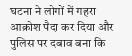घटना ने लोगों में गहरा आक्रोश पैदा कर दिया और पुलिस पर दबाव बना कि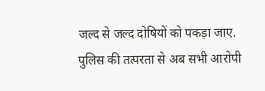जल्द से जल्द दोषियों को पकड़ा जाए. पुलिस की तत्परता से अब सभी आरोपी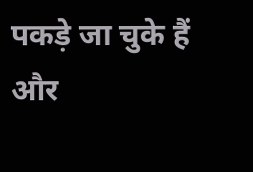पकड़े जा चुके हैं और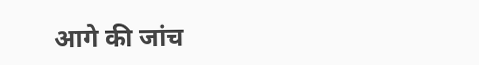आगे की जांच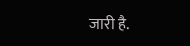जारी है.